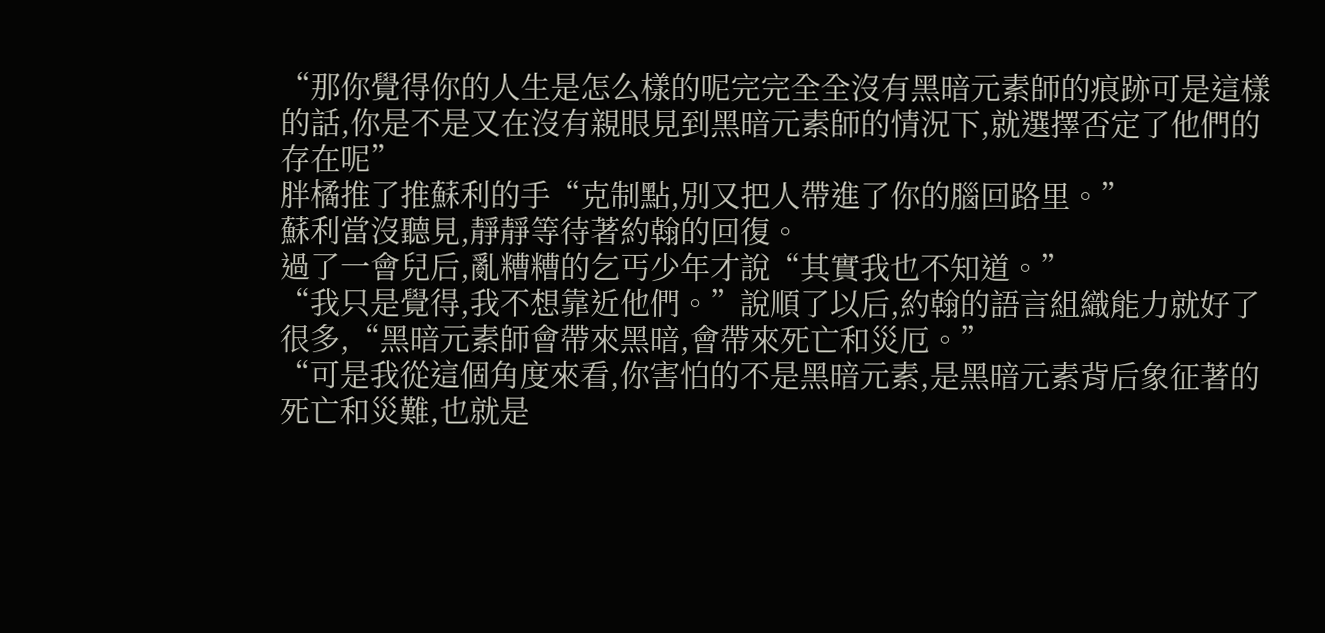“那你覺得你的人生是怎么樣的呢完完全全沒有黑暗元素師的痕跡可是這樣的話,你是不是又在沒有親眼見到黑暗元素師的情況下,就選擇否定了他們的存在呢”
胖橘推了推蘇利的手“克制點,別又把人帶進了你的腦回路里。”
蘇利當沒聽見,靜靜等待著約翰的回復。
過了一會兒后,亂糟糟的乞丐少年才說“其實我也不知道。”
“我只是覺得,我不想靠近他們。”說順了以后,約翰的語言組織能力就好了很多,“黑暗元素師會帶來黑暗,會帶來死亡和災厄。”
“可是我從這個角度來看,你害怕的不是黑暗元素,是黑暗元素背后象征著的死亡和災難,也就是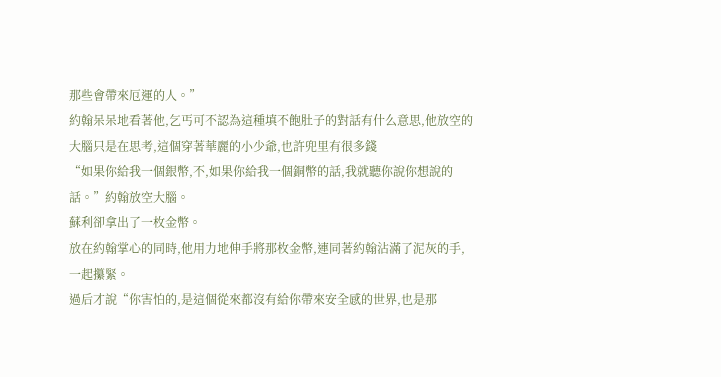那些會帶來厄運的人。”
約翰呆呆地看著他,乞丐可不認為這種填不飽肚子的對話有什么意思,他放空的大腦只是在思考,這個穿著華麗的小少爺,也許兜里有很多錢
“如果你給我一個銀幣,不,如果你給我一個銅幣的話,我就聽你說你想說的話。”約翰放空大腦。
蘇利卻拿出了一枚金幣。
放在約翰掌心的同時,他用力地伸手將那枚金幣,連同著約翰沾滿了泥灰的手,一起攥緊。
過后才說“你害怕的,是這個從來都沒有給你帶來安全感的世界,也是那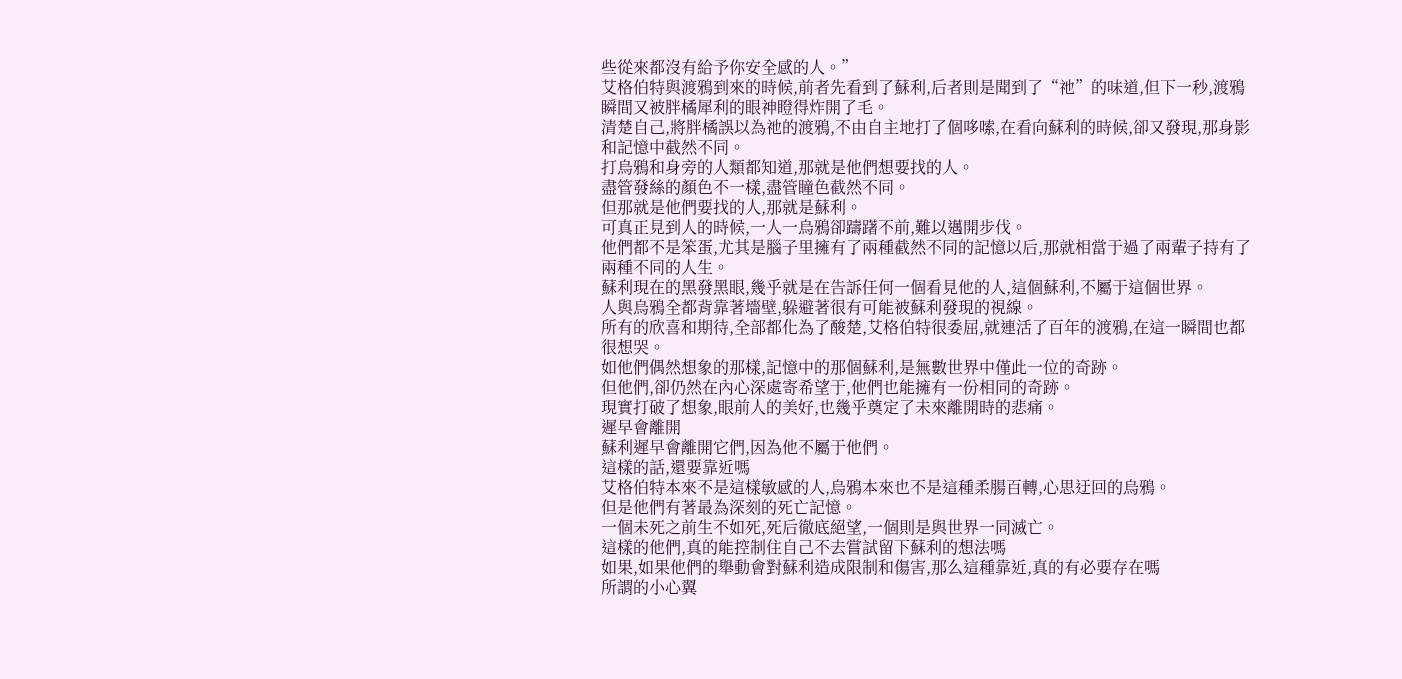些從來都沒有給予你安全感的人。”
艾格伯特與渡鴉到來的時候,前者先看到了蘇利,后者則是聞到了“祂”的味道,但下一秒,渡鴉瞬間又被胖橘犀利的眼神瞪得炸開了毛。
清楚自己,將胖橘誤以為祂的渡鴉,不由自主地打了個哆嗦,在看向蘇利的時候,卻又發現,那身影和記憶中截然不同。
打烏鴉和身旁的人類都知道,那就是他們想要找的人。
盡管發絲的顏色不一樣,盡管瞳色截然不同。
但那就是他們要找的人,那就是蘇利。
可真正見到人的時候,一人一烏鴉卻躊躇不前,難以邁開步伐。
他們都不是笨蛋,尤其是腦子里擁有了兩種截然不同的記憶以后,那就相當于過了兩輩子持有了兩種不同的人生。
蘇利現在的黑發黑眼,幾乎就是在告訴任何一個看見他的人,這個蘇利,不屬于這個世界。
人與烏鴉全都背靠著墻壁,躲避著很有可能被蘇利發現的視線。
所有的欣喜和期待,全部都化為了酸楚,艾格伯特很委屈,就連活了百年的渡鴉,在這一瞬間也都很想哭。
如他們偶然想象的那樣,記憶中的那個蘇利,是無數世界中僅此一位的奇跡。
但他們,卻仍然在內心深處寄希望于,他們也能擁有一份相同的奇跡。
現實打破了想象,眼前人的美好,也幾乎奠定了未來離開時的悲痛。
遲早會離開
蘇利遲早會離開它們,因為他不屬于他們。
這樣的話,還要靠近嗎
艾格伯特本來不是這樣敏感的人,烏鴉本來也不是這種柔腸百轉,心思迂回的烏鴉。
但是他們有著最為深刻的死亡記憶。
一個未死之前生不如死,死后徹底絕望,一個則是與世界一同滅亡。
這樣的他們,真的能控制住自己不去嘗試留下蘇利的想法嗎
如果,如果他們的舉動會對蘇利造成限制和傷害,那么這種靠近,真的有必要存在嗎
所謂的小心翼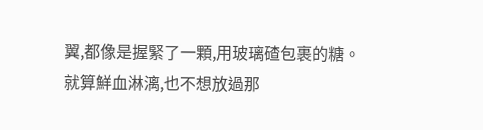翼,都像是握緊了一顆,用玻璃碴包裹的糖。
就算鮮血淋漓,也不想放過那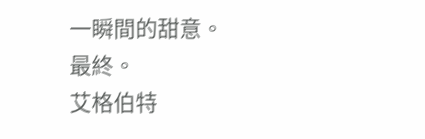一瞬間的甜意。
最終。
艾格伯特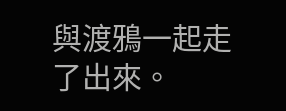與渡鴉一起走了出來。